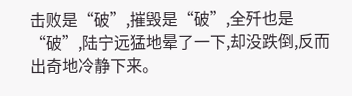击败是“破”,摧毁是“破”,全歼也是“破”,陆宁远猛地晕了一下,却没跌倒,反而出奇地冷静下来。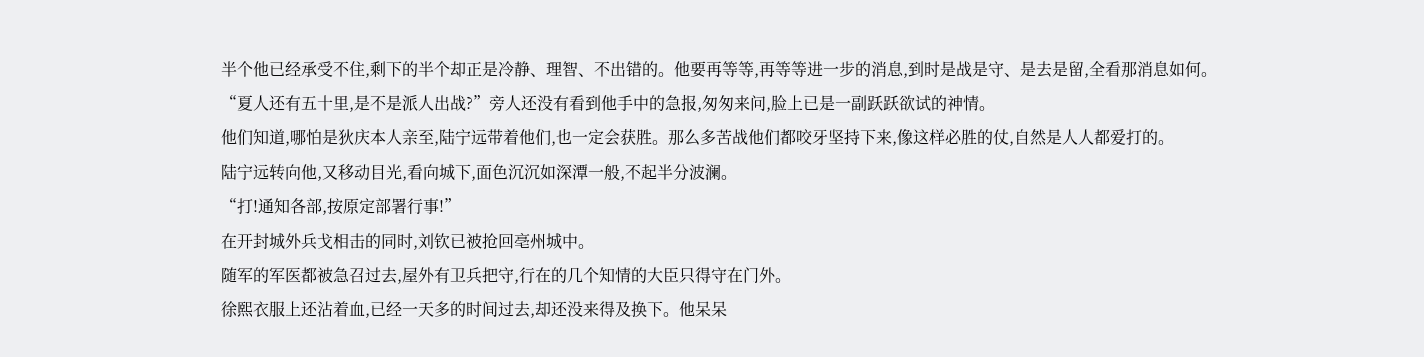半个他已经承受不住,剩下的半个却正是冷静、理智、不出错的。他要再等等,再等等进一步的消息,到时是战是守、是去是留,全看那消息如何。
“夏人还有五十里,是不是派人出战?”旁人还没有看到他手中的急报,匆匆来问,脸上已是一副跃跃欲试的神情。
他们知道,哪怕是狄庆本人亲至,陆宁远带着他们,也一定会获胜。那么多苦战他们都咬牙坚持下来,像这样必胜的仗,自然是人人都爱打的。
陆宁远转向他,又移动目光,看向城下,面色沉沉如深潭一般,不起半分波澜。
“打!通知各部,按原定部署行事!”
在开封城外兵戈相击的同时,刘钦已被抢回亳州城中。
随军的军医都被急召过去,屋外有卫兵把守,行在的几个知情的大臣只得守在门外。
徐熙衣服上还沾着血,已经一天多的时间过去,却还没来得及换下。他呆呆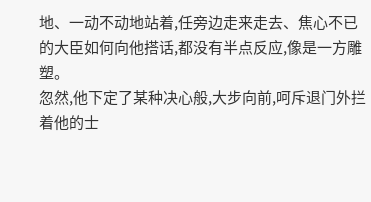地、一动不动地站着,任旁边走来走去、焦心不已的大臣如何向他搭话,都没有半点反应,像是一方雕塑。
忽然,他下定了某种决心般,大步向前,呵斥退门外拦着他的士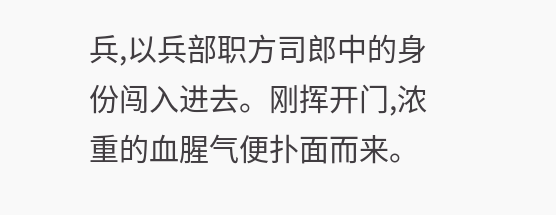兵,以兵部职方司郎中的身份闯入进去。刚挥开门,浓重的血腥气便扑面而来。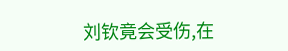刘钦竟会受伤,在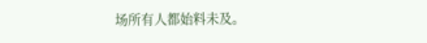场所有人都始料未及。